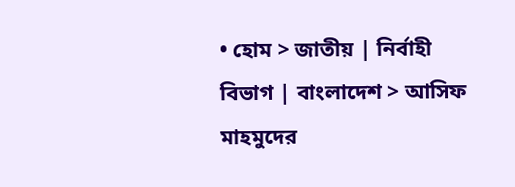• হোম > জাতীয় | নির্বাহী বিভাগ | বাংলাদেশ > আসিফ মাহমুদের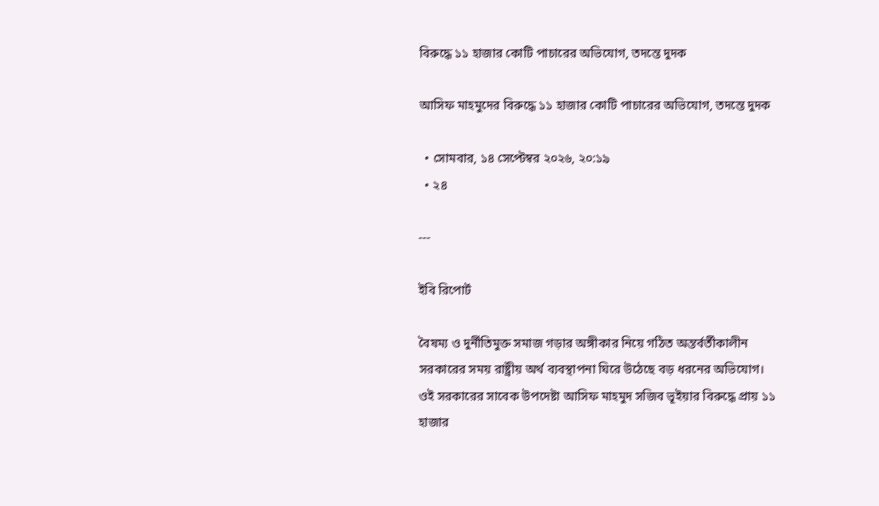বিরুদ্ধে ১১ হাজার কোটি পাচারের অভিযোগ, তদন্তে দুদক

আসিফ মাহমুদের বিরুদ্ধে ১১ হাজার কোটি পাচারের অভিযোগ, তদন্তে দুদক

  • সোমবার, ১৪ সেপ্টেম্বর ২০২৬, ২০:১৯
  • ২৪

---

ইবি রিপোর্ট

বৈষম্য ও দুর্নীতিমুক্ত সমাজ গড়ার অঙ্গীকার নিয়ে গঠিত অন্তর্বর্তীকালীন সরকারের সময় রাষ্ট্রীয় অর্থ ব্যবস্থাপনা ঘিরে উঠেছে বড় ধরনের অভিযোগ। ওই সরকারের সাবেক উপদেষ্টা আসিফ মাহমুদ সজিব ভূইয়ার বিরুদ্ধে প্রায় ১১ হাজার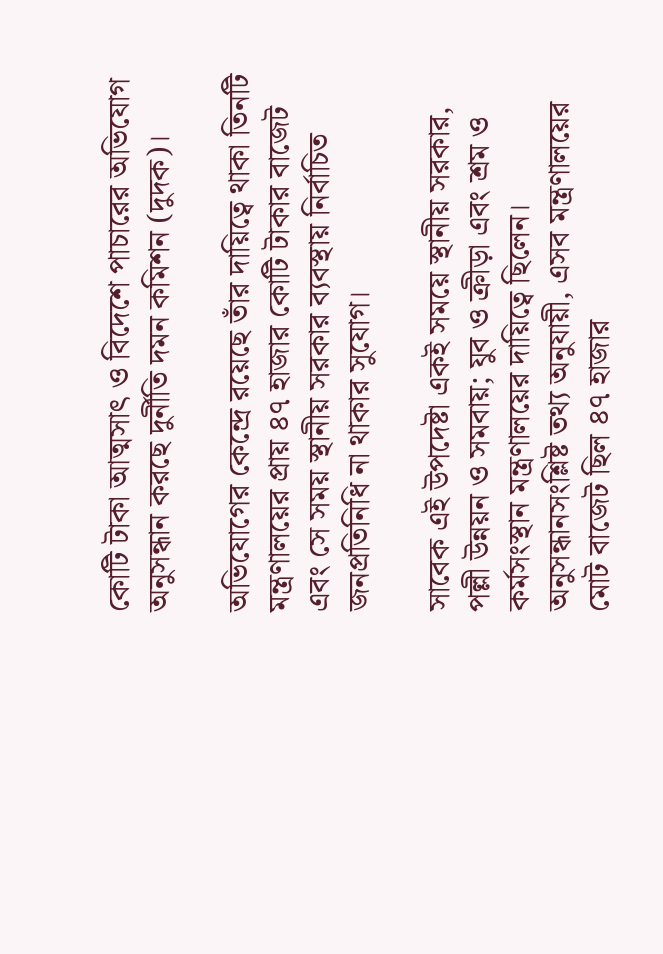কোটি টাকা আত্মসাৎ ও বিদেশে পাচারের অভিযোগ অনুসন্ধান করছে দুর্নীতি দমন কমিশন (দুদক)।

অভিযোগের কেন্দ্রে রয়েছে তাঁর দায়িত্বে থাকা তিনটি মন্ত্রণালয়ের প্রায় ৪৭ হাজার কোটি টাকার বাজেট এবং সে সময় স্থানীয় সরকার ব্যবস্থায় নির্বাচিত জনপ্রতিনিধি না থাকার সুযোগ।

সাবেক এই উপদেষ্টা একই সময়ে স্থানীয় সরকার, পল্লী উন্নয়ন ও সমবায়; যুব ও ক্রীড়া এবং শ্রম ও কর্মসংস্থান মন্ত্রণালয়ের দায়িত্বে ছিলেন। অনুসন্ধানসংশ্লিষ্ট তথ্য অনুযায়ী, এসব মন্ত্রণালয়ের মোট বাজেট ছিল ৪৭ হাজার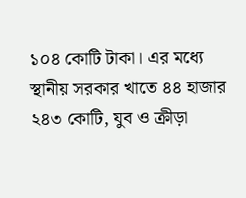১০৪ কোটি টাকা। এর মধ্যে স্থানীয় সরকার খাতে ৪৪ হাজার ২৪৩ কোটি, যুব ও ক্রীড়া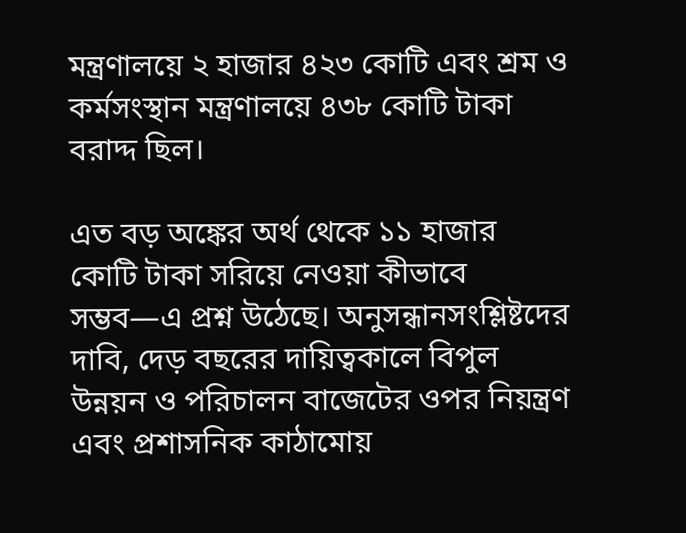মন্ত্রণালয়ে ২ হাজার ৪২৩ কোটি এবং শ্রম ও কর্মসংস্থান মন্ত্রণালয়ে ৪৩৮ কোটি টাকা বরাদ্দ ছিল।

এত বড় অঙ্কের অর্থ থেকে ১১ হাজার কোটি টাকা সরিয়ে নেওয়া কীভাবে সম্ভব—এ প্রশ্ন উঠেছে। অনুসন্ধানসংশ্লিষ্টদের দাবি, দেড় বছরের দায়িত্বকালে বিপুল উন্নয়ন ও পরিচালন বাজেটের ওপর নিয়ন্ত্রণ এবং প্রশাসনিক কাঠামোয়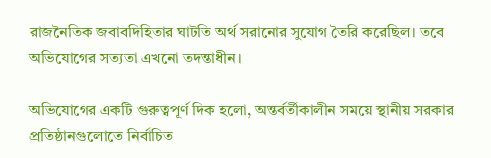রাজনৈতিক জবাবদিহিতার ঘাটতি অর্থ সরানোর সুযোগ তৈরি করেছিল। তবে অভিযোগের সত্যতা এখনো তদন্তাধীন।

অভিযোগের একটি গুরুত্বপূর্ণ দিক হলো, অন্তর্বর্তীকালীন সময়ে স্থানীয় সরকার প্রতিষ্ঠানগুলোতে নির্বাচিত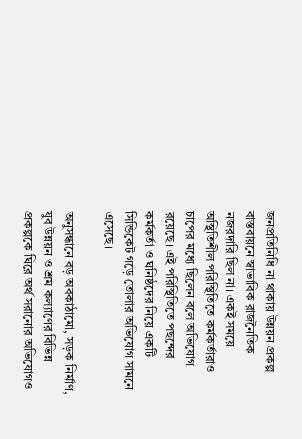জনপ্রতিনিধি না থাকায় উন্নয়ন প্রকল্প বাস্তবায়নে স্বাভাবিক রাজনৈতিক নজরদারি ছিল না। একই সময়ে অস্থিতিশীল পরিস্থিতিতে কর্মকর্তারাও চাপের মধ্যে ছিলেন বলে অভিযোগ রয়েছে। এই পরিস্থিতিতে পছন্দের কর্মকর্তা ও ঘনিষ্ঠদের নিয়ে একটি সিন্ডিকেট গড়ে তোলার অভিযোগ সামনে এসেছে।

অনুসন্ধানে বড় অবকাঠামো, সড়ক নির্মাণ, যুব উন্নয়ন ও শ্রম কল্যাণের বিভিন্ন প্রকল্পকে ঘিরে অর্থ সরানোর অভিযোগও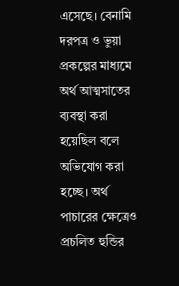এসেছে। বেনামি দরপত্র ও ভুয়া প্রকল্পের মাধ্যমে অর্থ আত্মসাতের ব্যবস্থা করা হয়েছিল বলে অভিযোগ করা হচ্ছে। অর্থ পাচারের ক্ষেত্রেও প্রচলিত হুন্ডির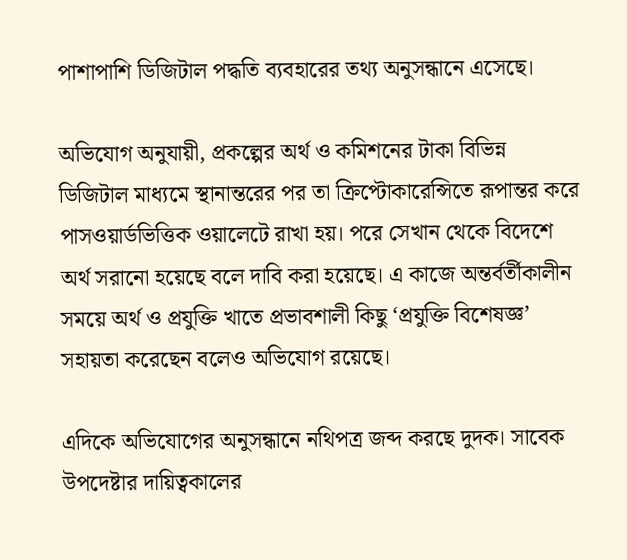পাশাপাশি ডিজিটাল পদ্ধতি ব্যবহারের তথ্য অনুসন্ধানে এসেছে।

অভিযোগ অনুযায়ী, প্রকল্পের অর্থ ও কমিশনের টাকা বিভিন্ন ডিজিটাল মাধ্যমে স্থানান্তরের পর তা ক্রিপ্টোকারেন্সিতে রূপান্তর করে পাসওয়ার্ডভিত্তিক ওয়ালেটে রাখা হয়। পরে সেখান থেকে বিদেশে অর্থ সরানো হয়েছে বলে দাবি করা হয়েছে। এ কাজে অন্তর্বর্তীকালীন সময়ে অর্থ ও প্রযুক্তি খাতে প্রভাবশালী কিছু ‘প্রযুক্তি বিশেষজ্ঞ’ সহায়তা করেছেন বলেও অভিযোগ রয়েছে।

এদিকে অভিযোগের অনুসন্ধানে নথিপত্র জব্দ করছে দুদক। সাবেক উপদেষ্টার দায়িত্বকালের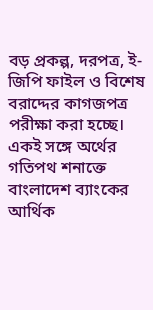বড় প্রকল্প, দরপত্র, ই-জিপি ফাইল ও বিশেষ বরাদ্দের কাগজপত্র পরীক্ষা করা হচ্ছে। একই সঙ্গে অর্থের গতিপথ শনাক্তে বাংলাদেশ ব্যাংকের আর্থিক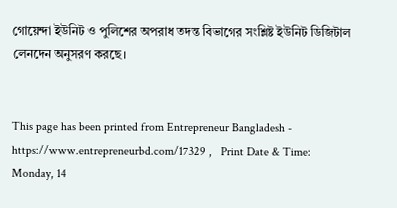গোয়েন্দা ইউনিট ও পুলিশের অপরাধ তদন্ত বিভাগের সংশ্লিষ্ট ইউনিট ডিজিটাল লেনদেন অনুসরণ করছে।


This page has been printed from Entrepreneur Bangladesh - https://www.entrepreneurbd.com/17329 ,   Print Date & Time: Monday, 14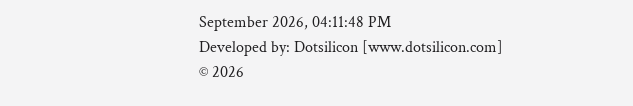September 2026, 04:11:48 PM
Developed by: Dotsilicon [www.dotsilicon.com]
© 2026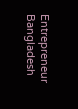Entrepreneur Bangladesh